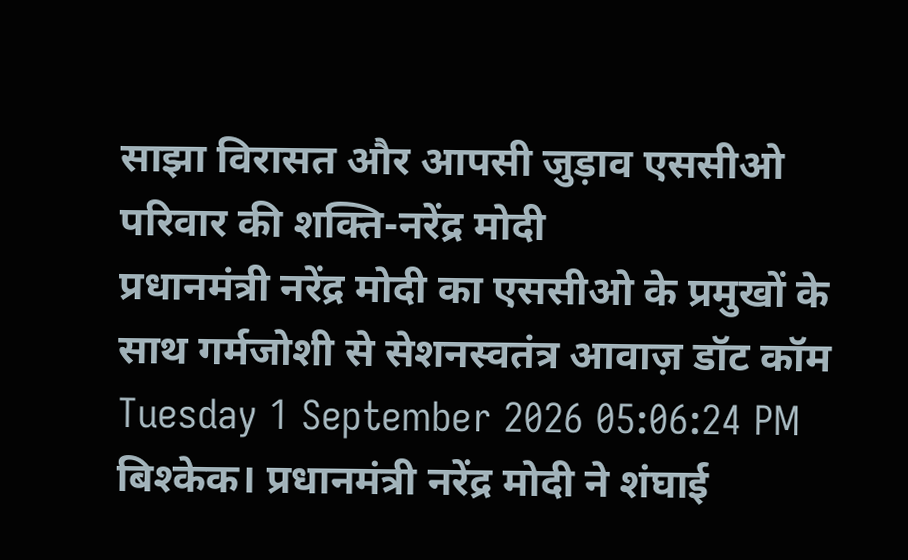साझा विरासत और आपसी जुड़ाव एससीओ परिवार की शक्ति-नरेंद्र मोदी
प्रधानमंत्री नरेंद्र मोदी का एससीओ के प्रमुखों के साथ गर्मजोशी से सेशनस्वतंत्र आवाज़ डॉट कॉम
Tuesday 1 September 2026 05:06:24 PM
बिश्केक। प्रधानमंत्री नरेंद्र मोदी ने शंघाई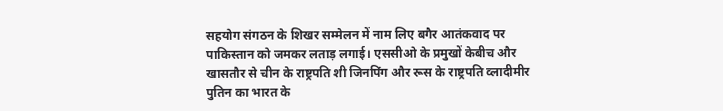सहयोग संगठन के शिखर सम्मेलन में नाम लिए बगैर आतंकवाद पर पाकिस्तान को जमकर लताड़ लगाई। एससीओ के प्रमुखों केबीच और खासतौर से चीन के राष्ट्रपति शी जिनपिंग और रूस के राष्ट्रपति व्लादीमीर पुतिन का भारत के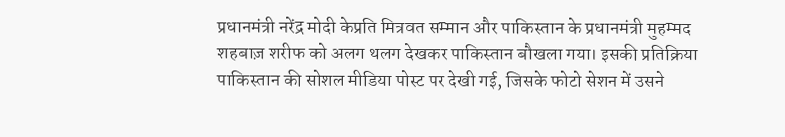प्रधानमंत्री नरेंद्र मोदी केप्रति मित्रवत सम्मान और पाकिस्तान के प्रधानमंत्री मुहम्मद शहबाज़ शरीफ को अलग थलग देखकर पाकिस्तान बौखला गया। इसकी प्रतिक्रिया पाकिस्तान की सोशल मीडिया पोस्ट पर देखी गई, जिसके फोटो सेशन में उसने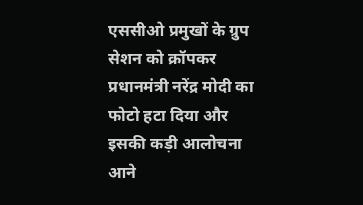एससीओ प्रमुखों के ग्रुप सेशन को क्रॉपकर प्रधानमंत्री नरेंद्र मोदी का फोटो हटा दिया और इसकी कड़ी आलोचना आने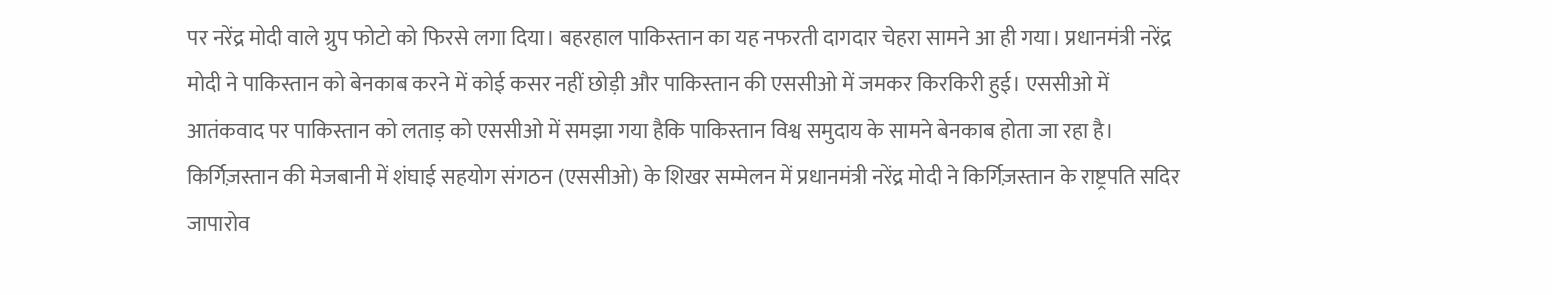पर नरेंद्र मोदी वाले ग्रुप फोटो को फिरसे लगा दिया। बहरहाल पाकिस्तान का यह नफरती दागदार चेहरा सामने आ ही गया। प्रधानमंत्री नरेंद्र मोदी ने पाकिस्तान को बेनकाब करने में कोई कसर नहीं छोड़ी और पाकिस्तान की एससीओ में जमकर किरकिरी हुई। एससीओ में आतंकवाद पर पाकिस्तान को लताड़ को एससीओ में समझा गया हैकि पाकिस्तान विश्व समुदाय के सामने बेनकाब होता जा रहा है।
किर्गिज़स्तान की मेजबानी में शंघाई सहयोग संगठन (एससीओ) के शिखर सम्मेलन में प्रधानमंत्री नरेंद्र मोदी ने किर्गिज़स्तान के राष्ट्रपति सदिर जापारोव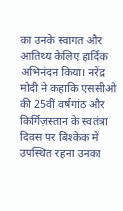का उनके स्वागत और आतिथ्य केलिए हार्दिक अभिनंदन किया। नरेंद्र मोदी ने कहाकि एससीओ की 25वीं वर्षगांठ और किर्गिज़स्तान के स्वतंत्रा दिवस पर बिश्केक में उपस्थित रहना उनका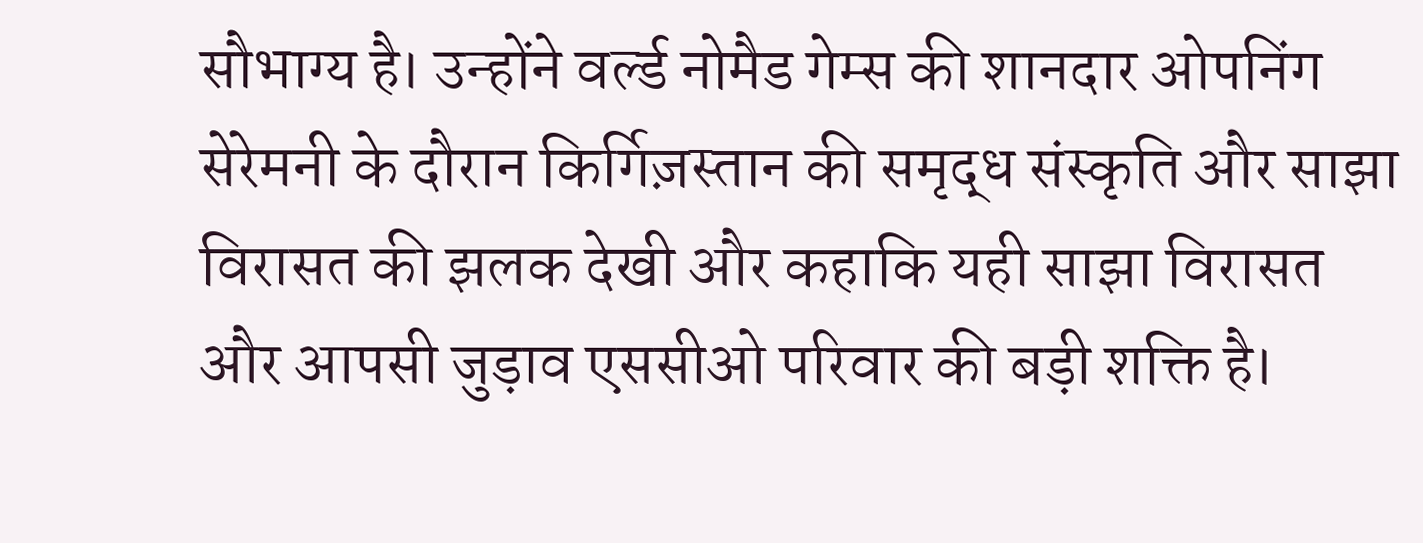सौभाग्य है। उन्होंने वर्ल्ड नोमैड गेम्स की शानदार ओपनिंग सेरेमनी के दौरान किर्गिज़स्तान की समृद्ध संस्कृति और साझा विरासत की झलक देखी और कहाकि यही साझा विरासत और आपसी जुड़ाव एससीओ परिवार की बड़ी शक्ति है।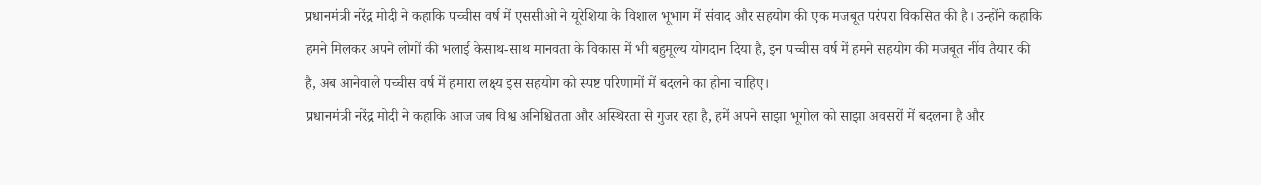प्रधानमंत्री नरेंद्र मोदी ने कहाकि पच्चीस वर्ष में एससीओ ने यूरेशिया के विशाल भूभाग में संवाद और सहयोग की एक मजबूत परंपरा विकसित की है। उन्होंने कहाकि हमने मिलकर अपने लोगों की भलाई केसाथ-साथ मानवता के विकास में भी बहुमूल्य योगदान दिया है, इन पच्चीस वर्ष में हमने सहयोग की मजबूत नींव तैयार की है, अब आनेवाले पच्चीस वर्ष में हमारा लक्ष्य इस सहयोग को स्पष्ट परिणामों में बदलने का होना चाहिए।
प्रधानमंत्री नरेंद्र मोदी ने कहाकि आज जब विश्व अनिश्चितता और अस्थिरता से गुजर रहा है, हमें अपने साझा भूगोल को साझा अवसरों में बदलना है और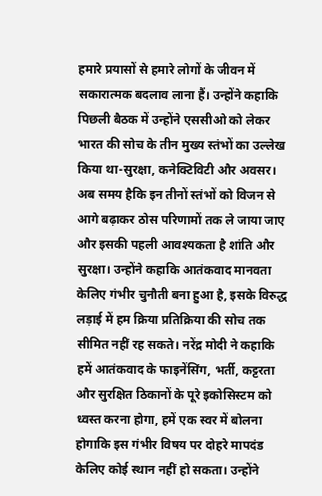हमारे प्रयासों से हमारे लोगों के जीवन में सकारात्मक बदलाव लाना हैं। उन्होंने कहाकि पिछली बैठक में उन्होंने एससीओ को लेकर भारत की सोच के तीन मुख्य स्तंभों का उल्लेख किया था-सुरक्षा, कनेक्टिविटी और अवसर। अब समय हैकि इन तीनों स्तंभों को विजन से आगे बढ़ाकर ठोस परिणामों तक ले जाया जाए और इसकी पहली आवश्यकता है शांति और सुरक्षा। उन्होंने कहाकि आतंकवाद मानवता केलिए गंभीर चुनौती बना हुआ है, इसके विरुद्ध लड़ाई में हम क्रिया प्रतिक्रिया की सोच तक सीमित नहीं रह सकते। नरेंद्र मोदी ने कहाकि हमें आतंकवाद के फाइनेंसिंग, भर्ती, कट्टरता और सुरक्षित ठिकानों के पूरे इकोसिस्टम को ध्वस्त करना होगा, हमें एक स्वर में बोलना होगाकि इस गंभीर विषय पर दोहरे मापदंड केलिए कोई स्थान नहीं हो सकता। उन्होंने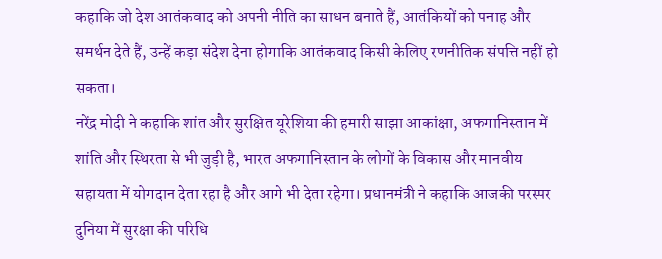कहाकि जो देश आतंकवाद को अपनी नीति का साधन बनाते हैं, आतंकियों को पनाह और समर्थन देते हैं, उन्हें कड़ा संदेश देना होगाकि आतंकवाद किसी केलिए रणनीतिक संपत्ति नहीं हो सकता।
नरेंद्र मोदी ने कहाकि शांत और सुरक्षित यूरेशिया की हमारी साझा आकांक्षा, अफगानिस्तान में शांति और स्थिरता से भी जुड़ी है, भारत अफगानिस्तान के लोगों के विकास और मानवीय सहायता में योगदान देता रहा है और आगे भी देता रहेगा। प्रधानमंत्री ने कहाकि आजकी परस्पर दुनिया में सुरक्षा की परिधि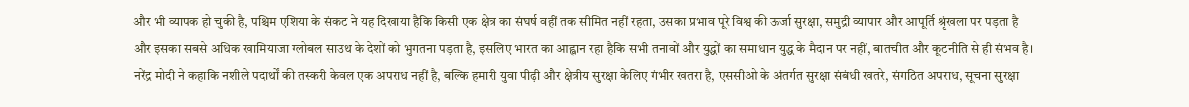और भी व्यापक हो चुकी है, पश्चिम एशिया के संकट ने यह दिखाया हैकि किसी एक क्षेत्र का संघर्ष वहीं तक सीमित नहीं रहता, उसका प्रभाव पूरे विश्व की ऊर्जा सुरक्षा, समुद्री व्यापार और आपूर्ति श्रृंखला पर पड़ता है और इसका सबसे अधिक खामियाजा ग्लोबल साउथ के देशों को भुगतना पड़ता है, इसलिए भारत का आह्वान रहा हैकि सभी तनावों और युद्धों का समाधान युद्ध के मैदान पर नहीं, बातचीत और कूटनीति से ही संभव है। नरेंद्र मोदी ने कहाकि नशीले पदार्थों की तस्करी केवल एक अपराध नहीं है, बल्कि हमारी युवा पीढ़ी और क्षेत्रीय सुरक्षा केलिए गंभीर खतरा है, एससीओ के अंतर्गत सुरक्षा संबंधी खतरे, संगठित अपराध, सूचना सुरक्षा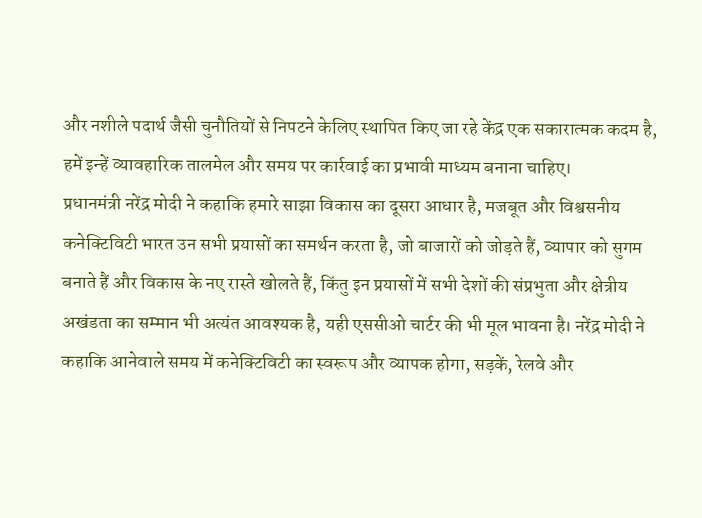और नशीले पदार्थ जैसी चुनौतियों से निपटने केलिए स्थापित किए जा रहे केंद्र एक सकारात्मक कदम है, हमें इन्हें व्यावहारिक तालमेल और समय पर कार्रवाई का प्रभावी माध्यम बनाना चाहिए।
प्रधानमंत्री नरेंद्र मोदी ने कहाकि हमारे साझा विकास का दूसरा आधार है, मजबूत और विश्वसनीय कनेक्टिविटी भारत उन सभी प्रयासों का समर्थन करता है, जो बाजारों को जोड़ते हैं, व्यापार को सुगम बनाते हैं और विकास के नए रास्ते खोलते हैं, किंतु इन प्रयासों में सभी देशों की संप्रभुता और क्षेत्रीय अखंडता का सम्मान भी अत्यंत आवश्यक है, यही एससीओ चार्टर की भी मूल भावना है। नरेंद्र मोदी ने कहाकि आनेवाले समय में कनेक्टिविटी का स्वरूप और व्यापक होगा, सड़कें, रेलवे और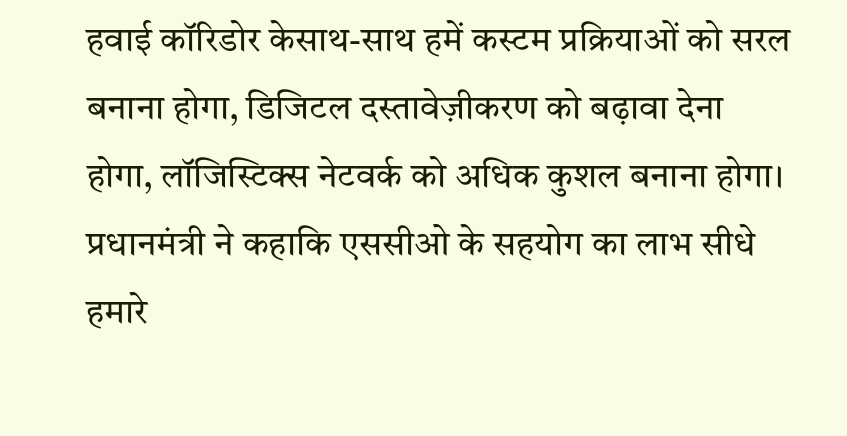हवाई कॉरिडोर केसाथ-साथ हमें कस्टम प्रक्रियाओं को सरल बनाना होगा, डिजिटल दस्तावेज़ीकरण को बढ़ावा देना होगा, लॉजिस्टिक्स नेटवर्क को अधिक कुशल बनाना होगा। प्रधानमंत्री ने कहाकि एससीओ के सहयोग का लाभ सीधे हमारे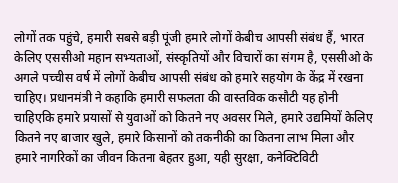लोगों तक पहुंचे, हमारी सबसे बड़ी पूंजी हमारे लोगों केबीच आपसी संबंध हैं, भारत केलिए एससीओ महान सभ्यताओं, संस्कृतियों और विचारों का संगम है, एससीओ के अगले पच्चीस वर्ष में लोगों केबीच आपसी संबंध को हमारे सहयोग के केंद्र में रखना चाहिए। प्रधानमंत्री ने कहाकि हमारी सफलता की वास्तविक कसौटी यह होनी चाहिएकि हमारे प्रयासों से युवाओं को कितने नए अवसर मिले, हमारे उद्यमियों केलिए कितने नए बाजार खुले, हमारे किसानों को तकनीकी का कितना लाभ मिला और हमारे नागरिकों का जीवन कितना बेहतर हुआ, यही सुरक्षा, कनेक्टिविटी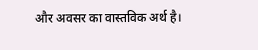और अवसर का वास्तविक अर्थ है।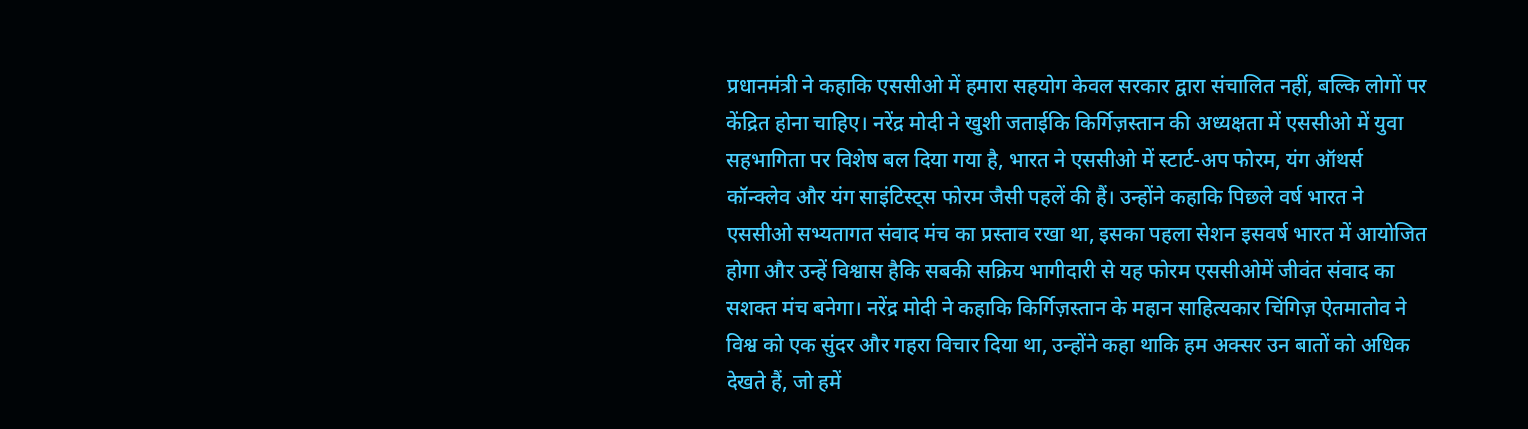प्रधानमंत्री ने कहाकि एससीओ में हमारा सहयोग केवल सरकार द्वारा संचालित नहीं, बल्कि लोगों पर केंद्रित होना चाहिए। नरेंद्र मोदी ने खुशी जताईकि किर्गिज़स्तान की अध्यक्षता में एससीओ में युवा सहभागिता पर विशेष बल दिया गया है, भारत ने एससीओ में स्टार्ट-अप फोरम, यंग ऑथर्स कॉन्क्लेव और यंग साइंटिस्ट्स फोरम जैसी पहलें की हैं। उन्होंने कहाकि पिछले वर्ष भारत ने एससीओ सभ्यतागत संवाद मंच का प्रस्ताव रखा था, इसका पहला सेशन इसवर्ष भारत में आयोजित होगा और उन्हें विश्वास हैकि सबकी सक्रिय भागीदारी से यह फोरम एससीओमें जीवंत संवाद का सशक्त मंच बनेगा। नरेंद्र मोदी ने कहाकि किर्गिज़स्तान के महान साहित्यकार चिंगिज़ ऐतमातोव ने विश्व को एक सुंदर और गहरा विचार दिया था, उन्होंने कहा थाकि हम अक्सर उन बातों को अधिक देखते हैं, जो हमें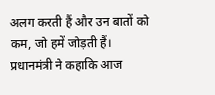अलग करती हैं और उन बातों को कम, जो हमें जोड़ती हैं। प्रधानमंत्री ने कहाकि आज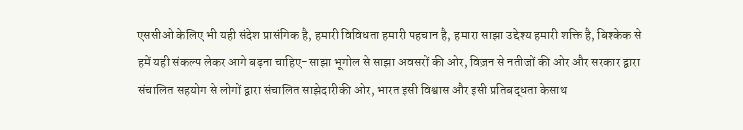एससीओ केलिए भी यही संदेश प्रासंगिक है, हमारी विविधता हमारी पहचान है, हमारा साझा उद्देश्य हमारी शक्ति है, बिश्केक से हमें यही संकल्प लेकर आगे बढ़ना चाहिए-साझा भूगोल से साझा अवसरों की ओर, विज़न से नतीजों की ओर और सरकार द्वारा संचालित सहयोग से लोगों द्वारा संचालित साझेदारीकी ओर, भारत इसी विश्वास और इसी प्रतिबद्धता केसाथ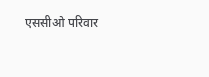एससीओ परिवार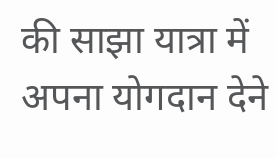की साझा यात्रा में अपना योगदान देने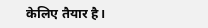केलिए तैयार है।